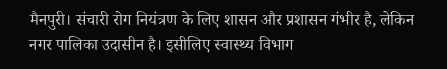मैनपुरी। संचारी रोग नियंत्रण के लिए शासन और प्रशासन गंभीर है, लेकिन नगर पालिका उदासीन है। इसीलिए स्वास्थ्य विभाग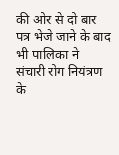की ओर से दो बार पत्र भेजे जाने के बाद भी पालिका ने संचारी रोग नियंत्रण के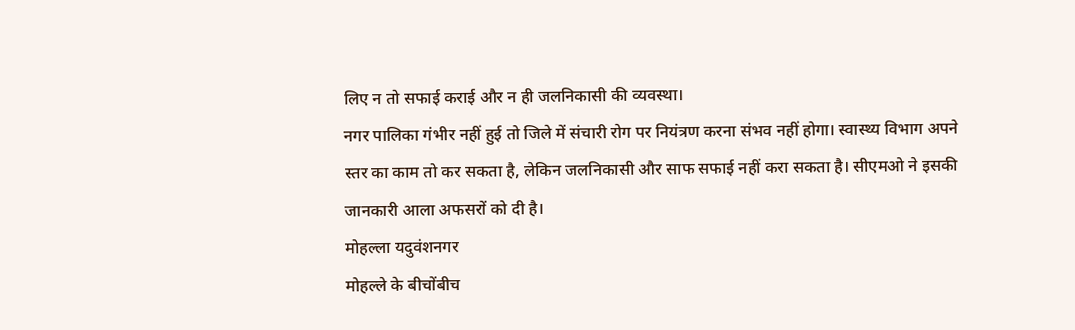लिए न तो सफाई कराई और न ही जलनिकासी की व्यवस्था।
नगर पालिका गंभीर नहीं हुई तो जिले में संचारी रोग पर नियंत्रण करना संभव नहीं होगा। स्वास्थ्य विभाग अपने स्तर का काम तो कर सकता है, लेकिन जलनिकासी और साफ सफाई नहीं करा सकता है। सीएमओ ने इसकी जानकारी आला अफसरों को दी है।
मोहल्ला यदुवंशनगर
मोहल्ले के बीचोंबीच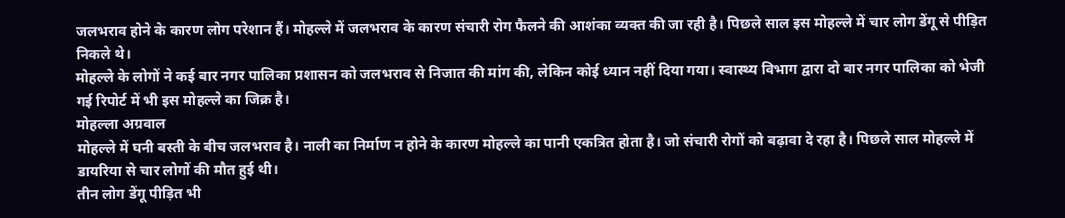जलभराव होने के कारण लोग परेशान हैं। मोहल्ले में जलभराव के कारण संचारी रोग फैलने की आशंका व्यक्त की जा रही है। पिछले साल इस मोहल्ले में चार लोग डेंगू से पीड़ित निकले थे।
मोहल्ले के लोगों ने कई बार नगर पालिका प्रशासन को जलभराव से निजात की मांग की, लेकिन कोई ध्यान नहीं दिया गया। स्वास्थ्य विभाग द्वारा दो बार नगर पालिका को भेजी गई रिपोर्ट में भी इस मोहल्ले का जिक्र है।
मोहल्ला अग्रवाल
मोहल्ले में घनी बस्ती के बीच जलभराव है। नाली का निर्माण न होने के कारण मोहल्ले का पानी एकत्रित होता है। जो संचारी रोगों को बढ़ावा दे रहा है। पिछले साल मोहल्ले में डायरिया से चार लोगों की मौत हुई थी।
तीन लोग डेंगू पीड़ित भी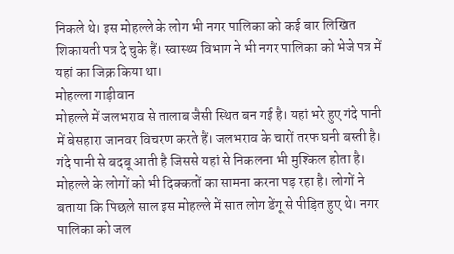निकले थे। इस मोहल्ले के लोग भी नगर पालिका को कई बार लिखित शिकायती पत्र दे चुके हैं। स्वास्थ्य विभाग ने भी नगर पालिका को भेजे पत्र में यहां का जिक्र किया था।
मोहल्ला गाड़ीवान
मोहल्ले में जलभराव से तालाब जैसी स्थित बन गई है। यहां भरे हुए गंदे पानी में बेसहारा जानवर विचरण करते हैं। जलभराव के चारों तरफ घनी बस्ती है। गंदे पानी से बदबू आती है जिससे यहां से निकलना भी मुश्किल होता है।
मोहल्ले के लोगों को भी दिक्कतों का सामना करना पड़ रहा है। लोगों ने बताया कि पिछले साल इस मोहल्ले में सात लोग डेंगू से पीड़ित हुए थे। नगर पालिका को जल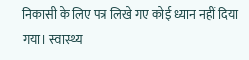निकासी के लिए पत्र लिखे गए कोई ध्यान नहीं दिया गया। स्वास्थ्य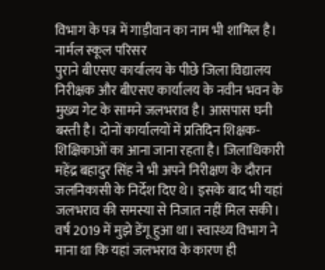विभाग के पत्र में गाड़ीवान का नाम भी शामिल है।
नार्मल स्कूल परिसर
पुराने बीएसए कार्यालय के पीछे जिला विद्यालय निरीक्षक और बीएसए कार्यालय के नवीन भवन के मुख्य गेट के सामने जलभराव है। आसपास घनी बस्ती है। दोनों कार्यालयों में प्रतिदिन शिक्षक-शिक्षिकाओं का आना जाना रहता है। जिलाधिकारी महेंद्र बहादुर सिंह ने भी अपने निरीक्षण के दौरान जलनिकासी के निर्देश दिए थे। इसके बाद भी यहां जलभराव की समस्या से निजात नहीं मिल सकी।
वर्ष 2019 में मुझे डेंगू हुआ था। स्वास्थ्य विभाग ने माना था कि यहां जलभराव के कारण ही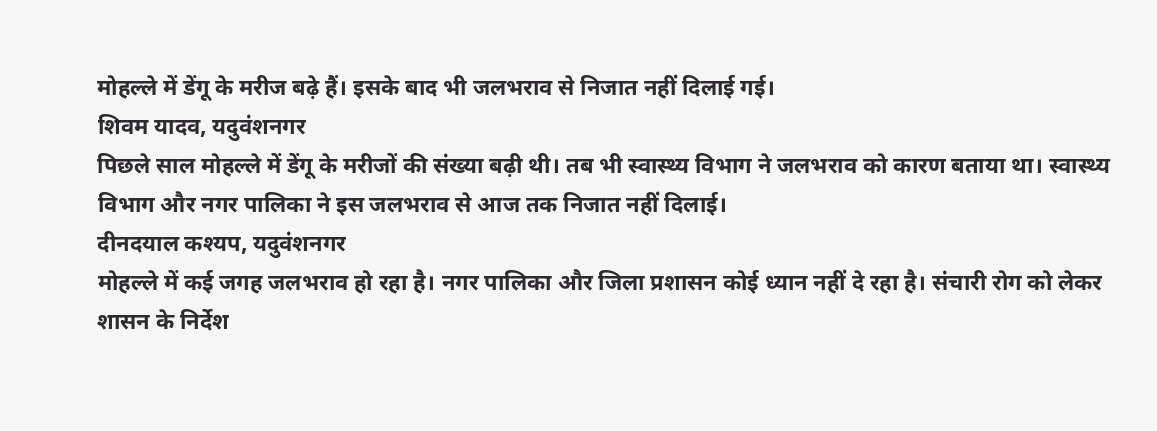मोहल्ले में डेंगू के मरीज बढ़े हैं। इसके बाद भी जलभराव से निजात नहीं दिलाई गई।
शिवम यादव, यदुवंशनगर
पिछले साल मोहल्ले में डेंगू के मरीजों की संख्या बढ़ी थी। तब भी स्वास्थ्य विभाग ने जलभराव को कारण बताया था। स्वास्थ्य विभाग और नगर पालिका ने इस जलभराव से आज तक निजात नहीं दिलाई।
दीनदयाल कश्यप, यदुवंशनगर
मोहल्ले में कई जगह जलभराव हो रहा है। नगर पालिका और जिला प्रशासन कोई ध्यान नहीं दे रहा है। संचारी रोग को लेकर शासन के निर्देश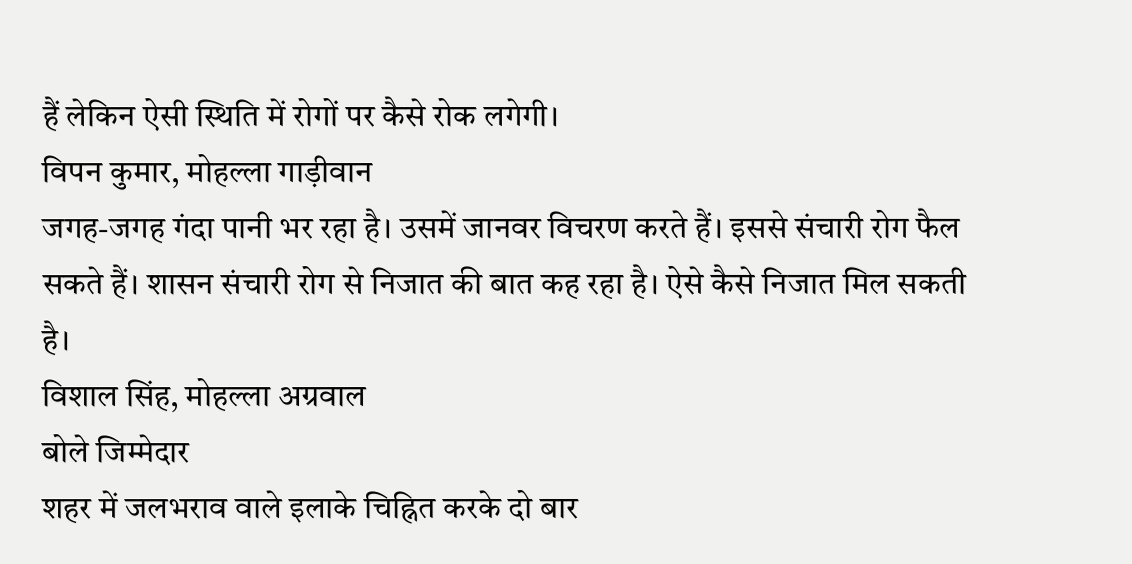हैं लेकिन ऐसी स्थिति में रोगों पर कैसे रोक लगेगी।
विपन कुमार, मोहल्ला गाड़ीवान
जगह-जगह गंदा पानी भर रहा है। उसमें जानवर विचरण करते हैं। इससे संचारी रोग फैल सकते हैं। शासन संचारी रोग से निजात की बात कह रहा है। ऐसे कैसे निजात मिल सकती है।
विशाल सिंह, मोहल्ला अग्रवाल
बोले जिम्मेदार
शहर में जलभराव वाले इलाके चिह्नित करके दो बार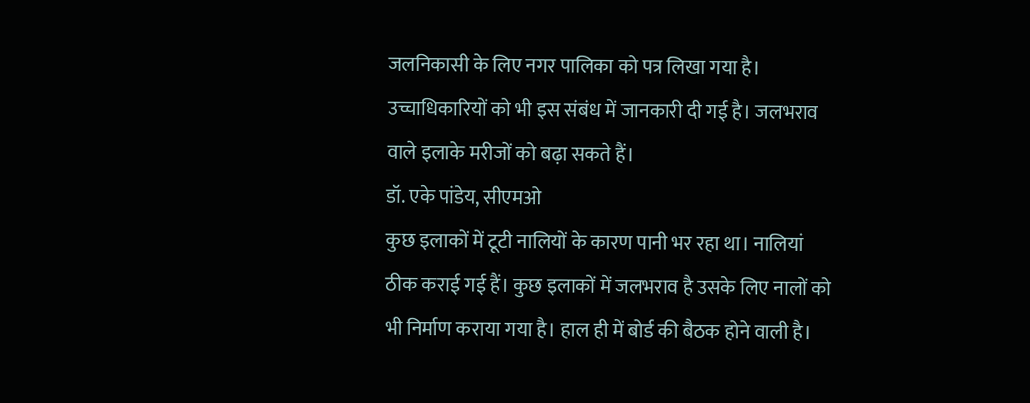जलनिकासी के लिए नगर पालिका को पत्र लिखा गया है। उच्चाधिकारियों को भी इस संबंध में जानकारी दी गई है। जलभराव वाले इलाके मरीजों को बढ़ा सकते हैं।
डॉ. एके पांडेय, सीएमओ
कुछ इलाकों में टूटी नालियों के कारण पानी भर रहा था। नालियां ठीक कराई गई हैं। कुछ इलाकों में जलभराव है उसके लिए नालों को भी निर्माण कराया गया है। हाल ही में बोर्ड की बैठक होने वाली है।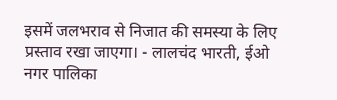इसमें जलभराव से निजात की समस्या के लिए प्रस्ताव रखा जाएगा। - लालचंद भारती, ईओ नगर पालिका